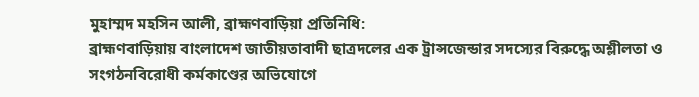মুহাম্মদ মহসিন আলী, ব্রাহ্মণবাড়িয়া প্রতিনিধি:
ব্রাহ্মণবাড়িয়ায় বাংলাদেশ জাতীয়তাবাদী ছাত্রদলের এক ট্রান্সজেন্ডার সদস্যের বিরুদ্ধে অশ্লীলতা ও সংগঠনবিরোধী কর্মকাণ্ডের অভিযোগে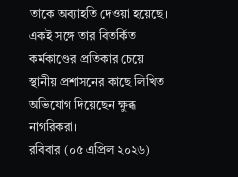তাকে অব্যাহতি দেওয়া হয়েছে। একই সঙ্গে তার বিতর্কিত কর্মকাণ্ডের প্রতিকার চেয়ে স্থানীয় প্রশাসনের কাছে লিখিত অভিযোগ দিয়েছেন ক্ষুব্ধ নাগরিকরা।
রবিবার (০৫ এপ্রিল ২০২৬)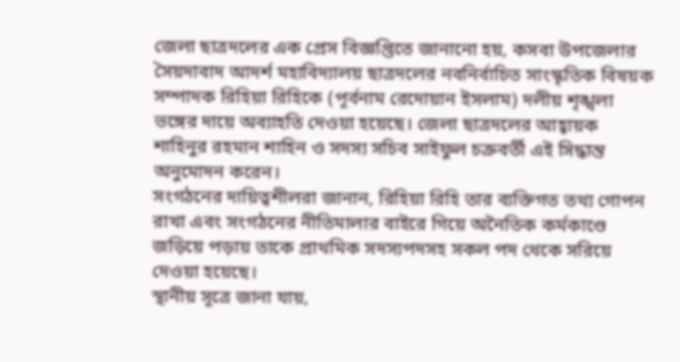জেলা ছাত্রদলের এক প্রেস বিজ্ঞপ্তিতে জানানো হয়, কসবা উপজেলার সৈয়দাবাদ আদর্শ মহাবিদ্যালয় ছাত্রদলের নবনির্বাচিত সাংস্কৃতিক বিষয়ক সম্পাদক রিহিয়া রিহিকে (পূর্বনাম রেদোয়ান ইসলাম) দলীয় শৃঙ্খলা ভঙ্গের দায়ে অব্যাহতি দেওয়া হয়েছে। জেলা ছাত্রদলের আহ্বায়ক শাহিনুর রহমান শাহিন ও সদস্য সচিব সাইফুল চক্রবর্তী এই সিদ্ধান্ত অনুমোদন করেন।
সংগঠনের দায়িত্বশীলরা জানান, রিহিয়া রিহি তার ব্যক্তিগত তথ্য গোপন রাখা এবং সংগঠনের নীতিমালার বাইরে গিয়ে অনৈতিক কর্মকাণ্ডে জড়িয়ে পড়ায় তাকে প্রাথমিক সদস্যপদসহ সকল পদ থেকে সরিয়ে দেওয়া হয়েছে।
স্থানীয় সূত্রে জানা যায়,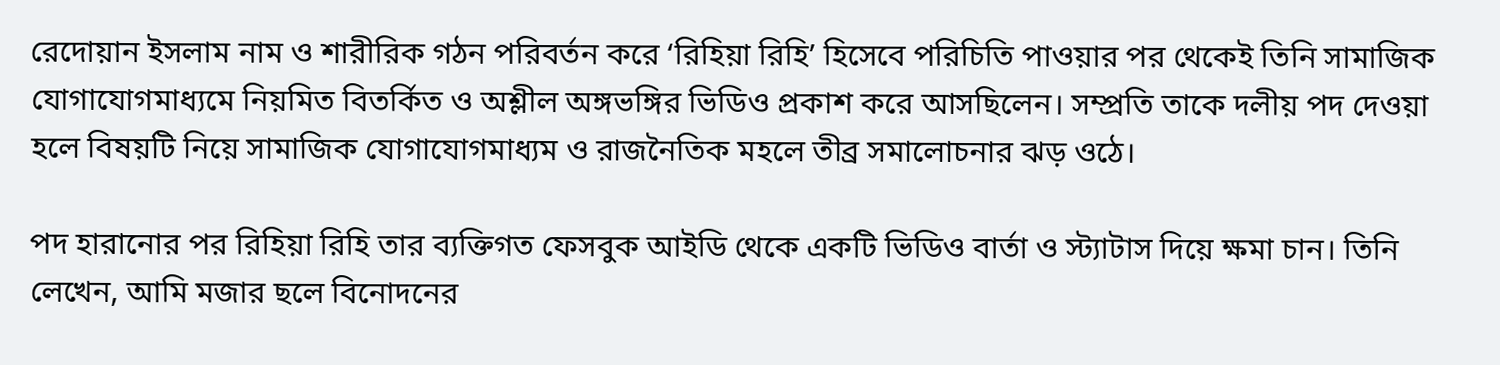রেদোয়ান ইসলাম নাম ও শারীরিক গঠন পরিবর্তন করে ‘রিহিয়া রিহি’ হিসেবে পরিচিতি পাওয়ার পর থেকেই তিনি সামাজিক যোগাযোগমাধ্যমে নিয়মিত বিতর্কিত ও অশ্লীল অঙ্গভঙ্গির ভিডিও প্রকাশ করে আসছিলেন। সম্প্রতি তাকে দলীয় পদ দেওয়া হলে বিষয়টি নিয়ে সামাজিক যোগাযোগমাধ্যম ও রাজনৈতিক মহলে তীব্র সমালোচনার ঝড় ওঠে।

পদ হারানোর পর রিহিয়া রিহি তার ব্যক্তিগত ফেসবুক আইডি থেকে একটি ভিডিও বার্তা ও স্ট্যাটাস দিয়ে ক্ষমা চান। তিনি লেখেন, আমি মজার ছলে বিনোদনের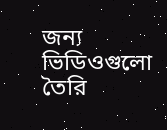জন্য ভিডিওগুলো তৈরি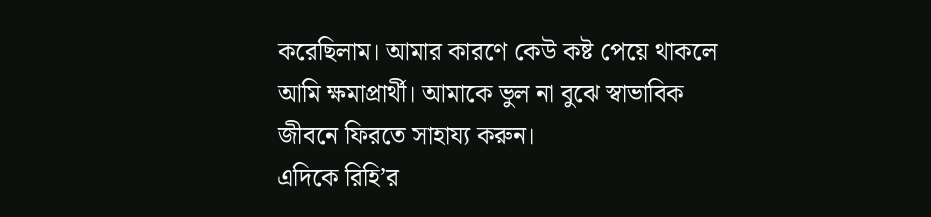করেছিলাম। আমার কারণে কেউ কষ্ট পেয়ে থাকলে আমি ক্ষমাপ্রার্থী। আমাকে ভুল না বুঝে স্বাভাবিক জীবনে ফিরতে সাহায্য করুন।
এদিকে রিহি’র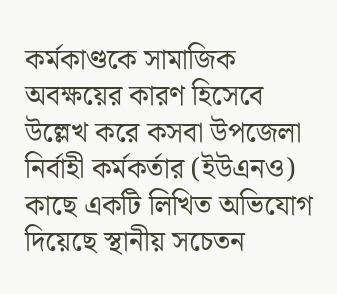কর্মকাণ্ডকে সামাজিক অবক্ষয়ের কারণ হিসেবে উল্লেখ করে কসবা উপজেলা নির্বাহী কর্মকর্তার (ইউএনও) কাছে একটি লিখিত অভিযোগ দিয়েছে স্থানীয় সচেতন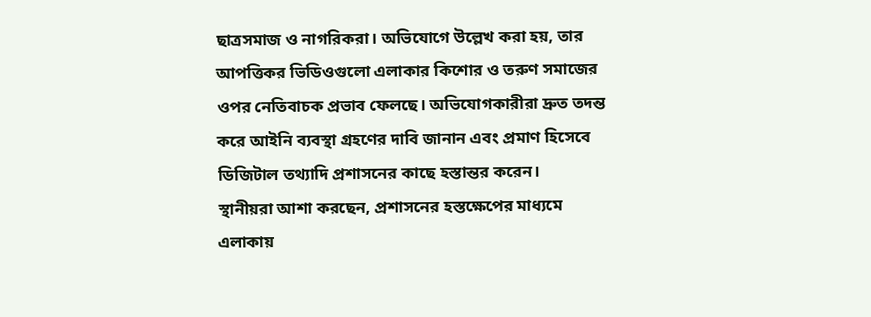ছাত্রসমাজ ও নাগরিকরা। অভিযোগে উল্লেখ করা হয়, তার আপত্তিকর ভিডিওগুলো এলাকার কিশোর ও তরুণ সমাজের ওপর নেতিবাচক প্রভাব ফেলছে। অভিযোগকারীরা দ্রুত তদন্ত করে আইনি ব্যবস্থা গ্রহণের দাবি জানান এবং প্রমাণ হিসেবে ডিজিটাল তথ্যাদি প্রশাসনের কাছে হস্তান্তর করেন।
স্থানীয়রা আশা করছেন, প্রশাসনের হস্তক্ষেপের মাধ্যমে এলাকায়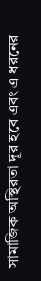সামাজিক অস্থিরতা দূর হবে এবং এ ধরনের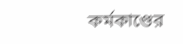কর্মকাণ্ডের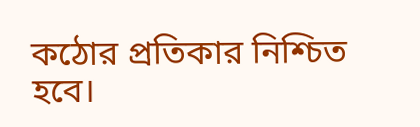কঠোর প্রতিকার নিশ্চিত হবে।